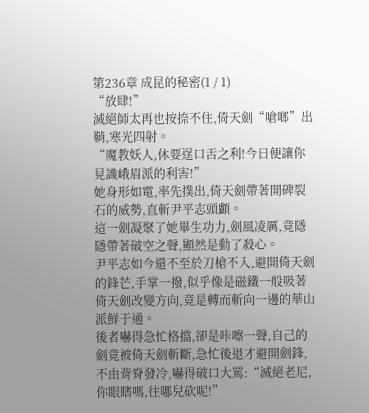第236章 成昆的秘密(1 / 1)
“放肆!”
滅絕師太再也按捺不住,倚天劍“嗆啷”出鞘,寒光四射。
“魔教妖人,休要逞口舌之利!今日便讓你見識峨眉派的利害!”
她身形如電,率先撲出,倚天劍帶著開碑裂石的威勢,直斬尹平志頭顱。
這一劍凝聚了她畢生功力,劍風凌厲,竟隱隱帶著破空之聲,顯然是動了殺心。
尹平志如今還不至於刀槍不入,避開倚天劍的鋒芒,手掌一撥,似乎像是磁鐵一般吸著倚天劍改變方向,竟是轉而斬向一邊的華山派鮮于通。
後者嚇得急忙格擋,卻是咔嚓一聲,自己的劍竟被倚天劍斬斷,急忙後退才避開劍鋒,不由背脊發冷,嚇得破口大罵:“滅絕老尼,你眼瞎嗎,往哪兒砍呢!”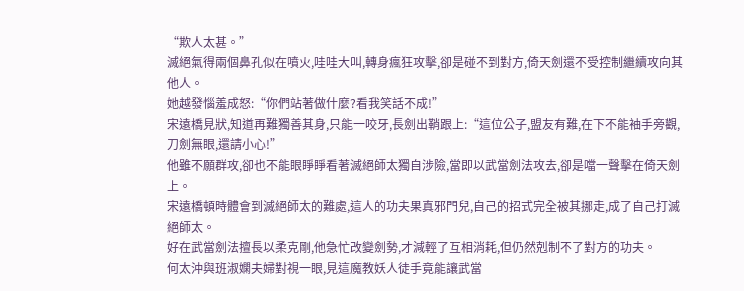“欺人太甚。”
滅絕氣得兩個鼻孔似在噴火,哇哇大叫,轉身瘋狂攻擊,卻是碰不到對方,倚天劍還不受控制繼續攻向其他人。
她越發惱羞成怒:“你們站著做什麼?看我笑話不成!”
宋遠橋見狀,知道再難獨善其身,只能一咬牙,長劍出鞘跟上:“這位公子,盟友有難,在下不能袖手旁觀,刀劍無眼,還請小心!”
他雖不願群攻,卻也不能眼睜睜看著滅絕師太獨自涉險,當即以武當劍法攻去,卻是噹一聲擊在倚天劍上。
宋遠橋頓時體會到滅絕師太的難處,這人的功夫果真邪門兒,自己的招式完全被其挪走,成了自己打滅絕師太。
好在武當劍法擅長以柔克剛,他急忙改變劍勢,才減輕了互相消耗,但仍然剋制不了對方的功夫。
何太沖與班淑嫻夫婦對視一眼,見這魔教妖人徒手竟能讓武當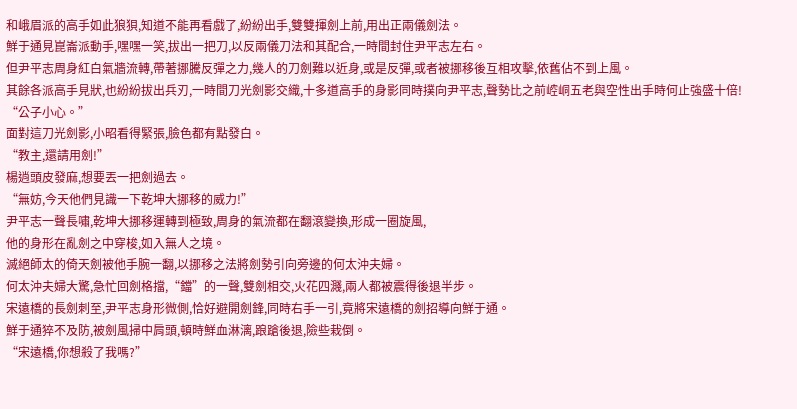和峨眉派的高手如此狼狽,知道不能再看戲了,紛紛出手,雙雙揮劍上前,用出正兩儀劍法。
鮮于通見崑崙派動手,嘿嘿一笑,拔出一把刀,以反兩儀刀法和其配合,一時間封住尹平志左右。
但尹平志周身紅白氣牆流轉,帶著挪騰反彈之力,幾人的刀劍難以近身,或是反彈,或者被挪移後互相攻擊,依舊佔不到上風。
其餘各派高手見狀,也紛紛拔出兵刃,一時間刀光劍影交織,十多道高手的身影同時撲向尹平志,聲勢比之前崆峒五老與空性出手時何止強盛十倍!
“公子小心。”
面對這刀光劍影,小昭看得緊張,臉色都有點發白。
“教主,還請用劍!”
楊逍頭皮發麻,想要丟一把劍過去。
“無妨,今天他們見識一下乾坤大挪移的威力!”
尹平志一聲長嘯,乾坤大挪移運轉到極致,周身的氣流都在翻滾變換,形成一圈旋風,
他的身形在亂劍之中穿梭,如入無人之境。
滅絕師太的倚天劍被他手腕一翻,以挪移之法將劍勢引向旁邊的何太沖夫婦。
何太沖夫婦大驚,急忙回劍格擋,“鐺”的一聲,雙劍相交,火花四濺,兩人都被震得後退半步。
宋遠橋的長劍刺至,尹平志身形微側,恰好避開劍鋒,同時右手一引,竟將宋遠橋的劍招導向鮮于通。
鮮于通猝不及防,被劍風掃中肩頭,頓時鮮血淋漓,踉蹌後退,險些栽倒。
“宋遠橋,你想殺了我嗎?”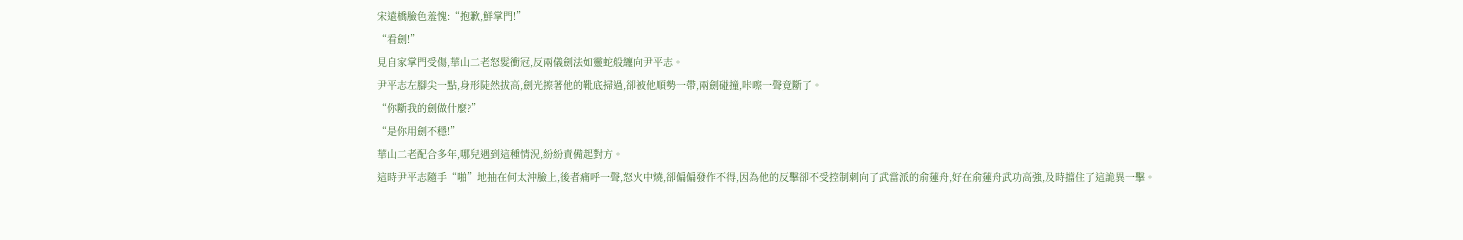宋遠橋臉色羞愧:“抱歉,鮮掌門!”
“看劍!”
見自家掌門受傷,華山二老怒髮衝冠,反兩儀劍法如靈蛇般纏向尹平志。
尹平志左腳尖一點,身形陡然拔高,劍光擦著他的靴底掃過,卻被他順勢一帶,兩劍碰撞,咔嚓一聲竟斷了。
“你斷我的劍做什麼?”
“是你用劍不穩!”
華山二老配合多年,哪兒遇到這種情況,紛紛責備起對方。
這時尹平志隨手“啪”地抽在何太沖臉上,後者痛呼一聲,怒火中燒,卻偏偏發作不得,因為他的反擊卻不受控制刺向了武當派的俞蓮舟,好在俞蓮舟武功高強,及時擋住了這詭異一擊。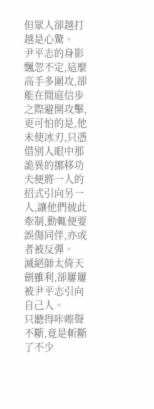但眾人卻越打越是心驚。
尹平志的身影飄忽不定,這麼高手多圍攻,卻能在閒庭信步之際避開攻擊,更可怕的是,他未使冰刃,只憑借別人眼中那詭異的挪移功夫便將一人的招式引向另一人,讓他們彼此牽制,動輒便要誤傷同伴,亦或者被反彈。
滅絕師太倚天劍雖利,卻屢屢被尹平志引向自己人。
只聽得咔嚓聲不斷,竟是斬斷了不少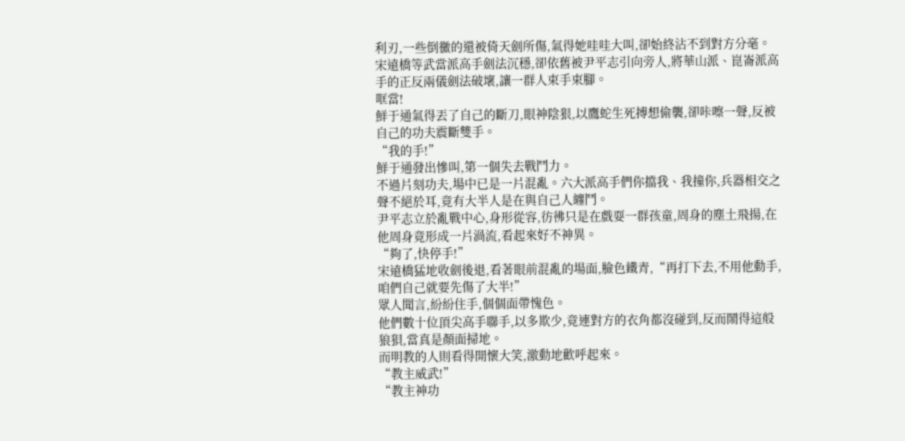利刃,一些倒黴的還被倚天劍所傷,氣得她哇哇大叫,卻始終沾不到對方分毫。
宋遠橋等武當派高手劍法沉穩,卻依舊被尹平志引向旁人,將華山派、崑崙派高手的正反兩儀劍法破壞,讓一群人束手束腳。
哐當!
鮮于通氣得丟了自己的斷刀,眼神陰狠,以鷹蛇生死搏想偷襲,卻咔嚓一聲,反被自己的功夫震斷雙手。
“我的手!”
鮮于通發出慘叫,第一個失去戰鬥力。
不過片刻功夫,場中已是一片混亂。六大派高手們你擋我、我撞你,兵器相交之聲不絕於耳,竟有大半人是在與自己人纏鬥。
尹平志立於亂戰中心,身形從容,彷彿只是在戲耍一群孩童,周身的塵土飛揚,在他周身竟形成一片渦流,看起來好不神異。
“夠了,快停手!”
宋遠橋猛地收劍後退,看著眼前混亂的場面,臉色鐵青,“再打下去,不用他動手,咱們自己就要先傷了大半!”
眾人聞言,紛紛住手,個個面帶愧色。
他們數十位頂尖高手聯手,以多欺少,竟連對方的衣角都沒碰到,反而鬧得這般狼狽,當真是顏面掃地。
而明教的人則看得開懷大笑,激動地歡呼起來。
“教主威武!”
“教主神功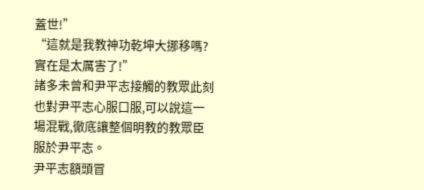蓋世!”
“這就是我教神功乾坤大挪移嗎?實在是太厲害了!”
諸多未曾和尹平志接觸的教眾此刻也對尹平志心服口服,可以說這一場混戰,徹底讓整個明教的教眾臣服於尹平志。
尹平志額頭冒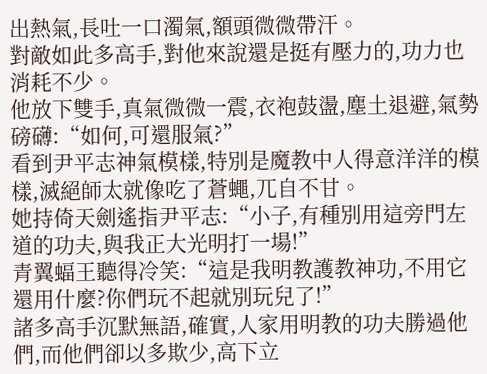出熱氣,長吐一口濁氣,額頭微微帶汗。
對敵如此多高手,對他來說還是挺有壓力的,功力也消耗不少。
他放下雙手,真氣微微一震,衣袍鼓盪,塵土退避,氣勢磅礴:“如何,可還服氣?”
看到尹平志神氣模樣,特別是魔教中人得意洋洋的模樣,滅絕師太就像吃了蒼蠅,兀自不甘。
她持倚天劍遙指尹平志:“小子,有種別用這旁門左道的功夫,與我正大光明打一場!”
青翼蝠王聽得冷笑:“這是我明教護教神功,不用它還用什麼?你們玩不起就別玩兒了!”
諸多高手沉默無語,確實,人家用明教的功夫勝過他們,而他們卻以多欺少,高下立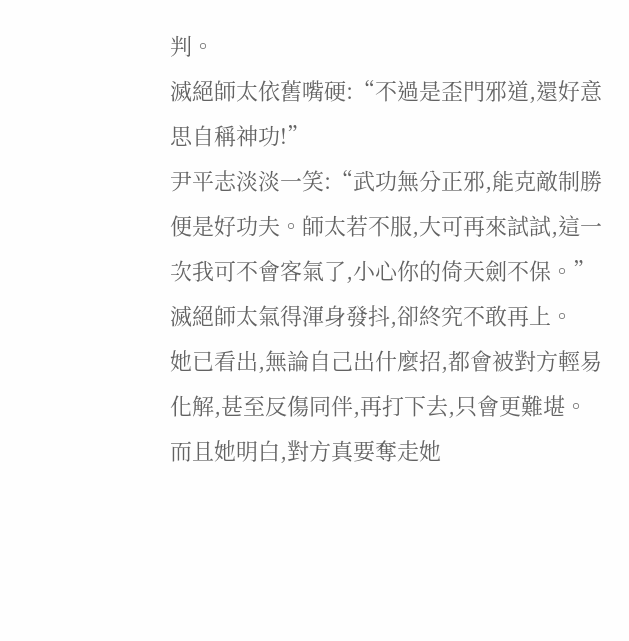判。
滅絕師太依舊嘴硬:“不過是歪門邪道,還好意思自稱神功!”
尹平志淡淡一笑:“武功無分正邪,能克敵制勝便是好功夫。師太若不服,大可再來試試,這一次我可不會客氣了,小心你的倚天劍不保。”
滅絕師太氣得渾身發抖,卻終究不敢再上。
她已看出,無論自己出什麼招,都會被對方輕易化解,甚至反傷同伴,再打下去,只會更難堪。
而且她明白,對方真要奪走她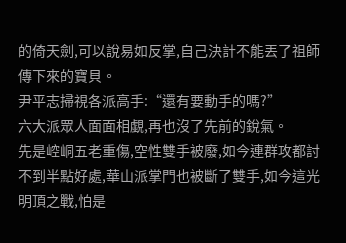的倚天劍,可以說易如反掌,自己決計不能丟了祖師傳下來的寶貝。
尹平志掃視各派高手:“還有要動手的嗎?”
六大派眾人面面相覷,再也沒了先前的銳氣。
先是崆峒五老重傷,空性雙手被廢,如今連群攻都討不到半點好處,華山派掌門也被斷了雙手,如今這光明頂之戰,怕是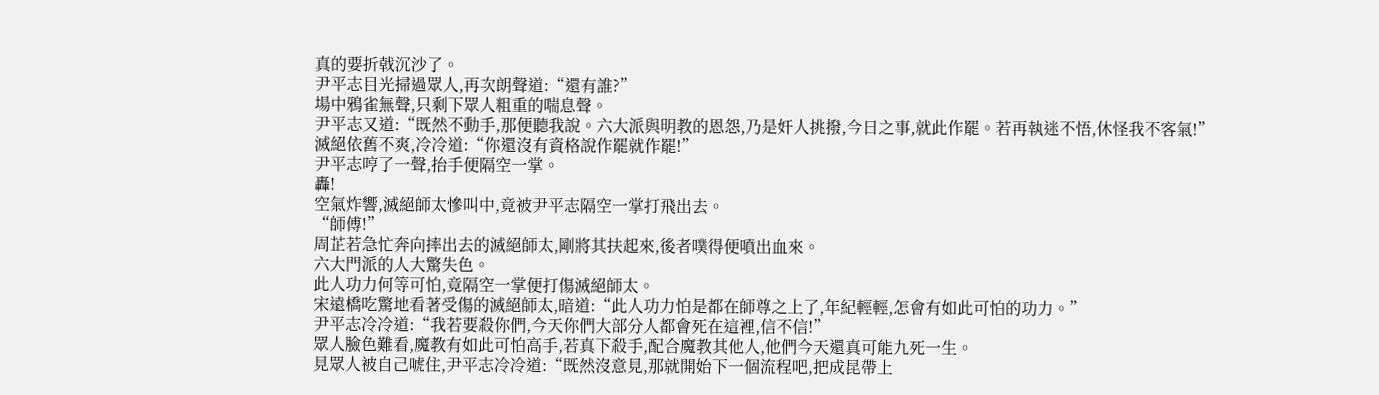真的要折戟沉沙了。
尹平志目光掃過眾人,再次朗聲道:“還有誰?”
場中鴉雀無聲,只剩下眾人粗重的喘息聲。
尹平志又道:“既然不動手,那便聽我說。六大派與明教的恩怨,乃是奸人挑撥,今日之事,就此作罷。若再執迷不悟,休怪我不客氣!”
滅絕依舊不爽,冷冷道:“你還沒有資格說作罷就作罷!”
尹平志哼了一聲,抬手便隔空一掌。
轟!
空氣炸響,滅絕師太慘叫中,竟被尹平志隔空一掌打飛出去。
“師傅!”
周芷若急忙奔向摔出去的滅絕師太,剛將其扶起來,後者噗得便噴出血來。
六大門派的人大驚失色。
此人功力何等可怕,竟隔空一掌便打傷滅絕師太。
宋遠橋吃驚地看著受傷的滅絕師太,暗道:“此人功力怕是都在師尊之上了,年紀輕輕,怎會有如此可怕的功力。”
尹平志冷冷道:“我若要殺你們,今天你們大部分人都會死在這裡,信不信!”
眾人臉色難看,魔教有如此可怕高手,若真下殺手,配合魔教其他人,他們今天還真可能九死一生。
見眾人被自己唬住,尹平志冷冷道:“既然沒意見,那就開始下一個流程吧,把成昆帶上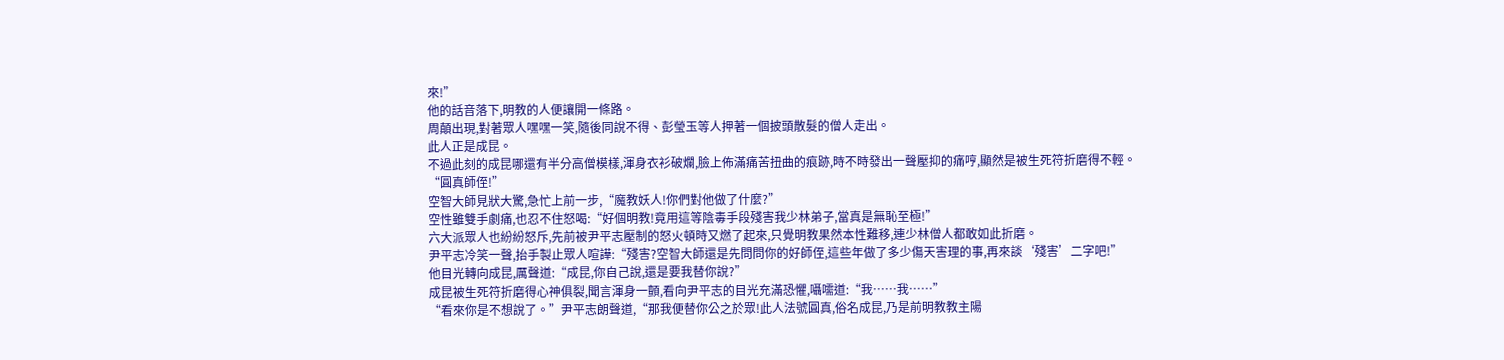來!”
他的話音落下,明教的人便讓開一條路。
周顛出現,對著眾人嘿嘿一笑,隨後同說不得、彭瑩玉等人押著一個披頭散髮的僧人走出。
此人正是成昆。
不過此刻的成昆哪還有半分高僧模樣,渾身衣衫破爛,臉上佈滿痛苦扭曲的痕跡,時不時發出一聲壓抑的痛哼,顯然是被生死符折磨得不輕。
“圓真師侄!”
空智大師見狀大驚,急忙上前一步,“魔教妖人!你們對他做了什麼?”
空性雖雙手劇痛,也忍不住怒喝:“好個明教!竟用這等陰毒手段殘害我少林弟子,當真是無恥至極!”
六大派眾人也紛紛怒斥,先前被尹平志壓制的怒火頓時又燃了起來,只覺明教果然本性難移,連少林僧人都敢如此折磨。
尹平志冷笑一聲,抬手製止眾人喧譁:“殘害?空智大師還是先問問你的好師侄,這些年做了多少傷天害理的事,再來談‘殘害’二字吧!”
他目光轉向成昆,厲聲道:“成昆,你自己說,還是要我替你說?”
成昆被生死符折磨得心神俱裂,聞言渾身一顫,看向尹平志的目光充滿恐懼,囁嚅道:“我……我……”
“看來你是不想說了。”尹平志朗聲道,“那我便替你公之於眾!此人法號圓真,俗名成昆,乃是前明教教主陽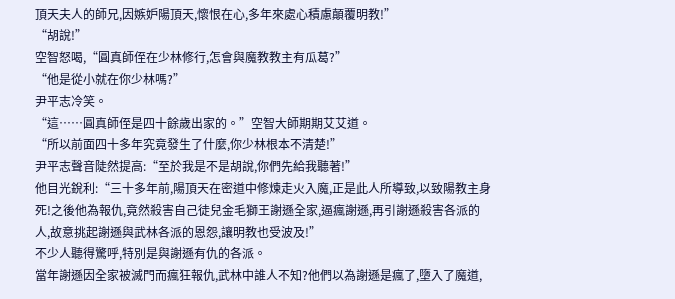頂天夫人的師兄,因嫉妒陽頂天,懷恨在心,多年來處心積慮顛覆明教!”
“胡說!”
空智怒喝,“圓真師侄在少林修行,怎會與魔教教主有瓜葛?”
“他是從小就在你少林嗎?”
尹平志冷笑。
“這……圓真師侄是四十餘歲出家的。”空智大師期期艾艾道。
“所以前面四十多年究竟發生了什麼,你少林根本不清楚!”
尹平志聲音陡然提高:“至於我是不是胡說,你們先給我聽著!”
他目光銳利:“三十多年前,陽頂天在密道中修煉走火入魔,正是此人所導致,以致陽教主身死!之後他為報仇,竟然殺害自己徒兒金毛獅王謝遜全家,逼瘋謝遜,再引謝遜殺害各派的人,故意挑起謝遜與武林各派的恩怨,讓明教也受波及!”
不少人聽得驚呼,特別是與謝遜有仇的各派。
當年謝遜因全家被滅門而瘋狂報仇,武林中誰人不知?他們以為謝遜是瘋了,墮入了魔道,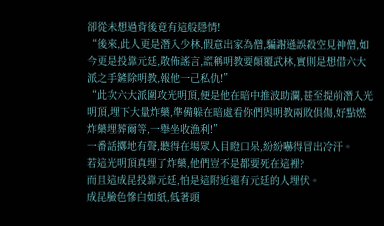卻從未想過背後竟有這般隱情!
“後來,此人更是潛入少林,假意出家為僧,騙謝遜誤殺空見神僧,如今更是投靠元廷,散佈謠言,謊稱明教要顛覆武林,實則是想借六大派之手鏟除明教,報他一己私仇!”
“此次六大派圍攻光明頂,便是他在暗中推波助瀾,甚至提前潛入光明頂,埋下大量炸藥,準備躲在暗處看你們與明教兩敗俱傷,好點燃炸藥埋葬爾等,一舉坐收漁利!”
一番話擲地有聲,聽得在場眾人目瞪口呆,紛紛嚇得冒出冷汗。
若這光明頂真埋了炸藥,他們豈不是都要死在這裡?
而且這成昆投靠元廷,怕是這附近還有元廷的人埋伏。
成昆臉色慘白如紙,低著頭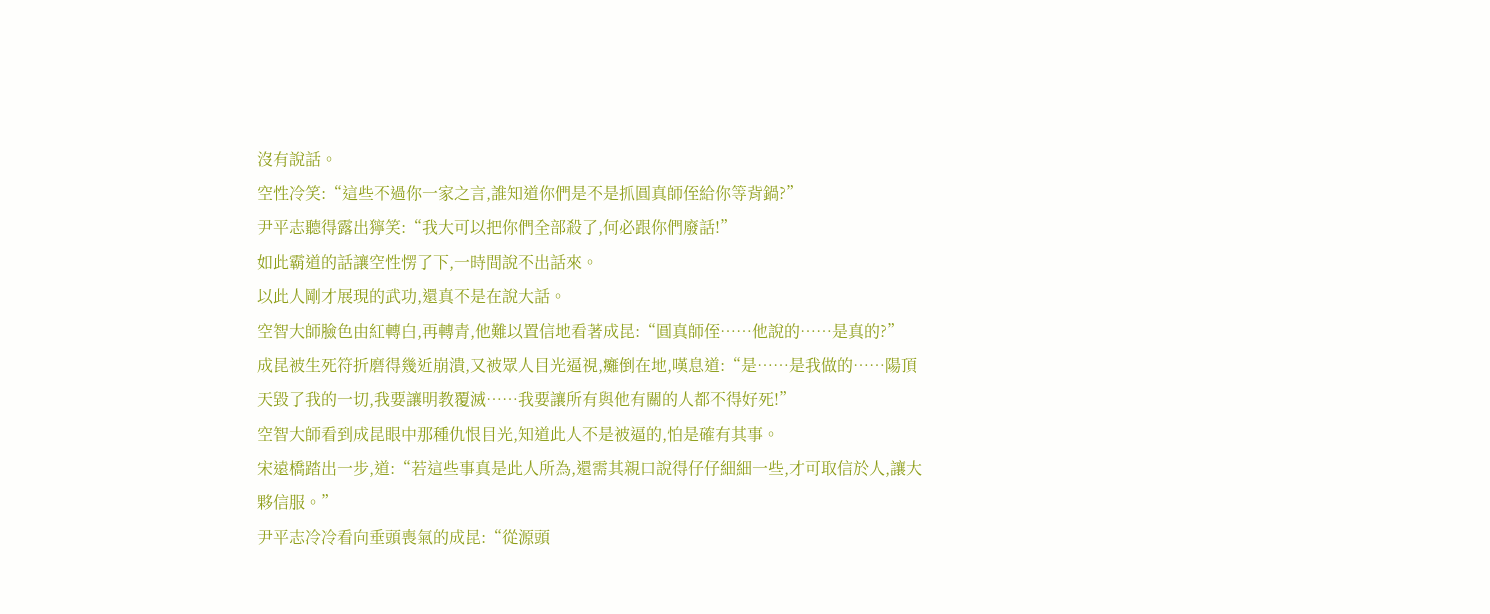沒有說話。
空性冷笑:“這些不過你一家之言,誰知道你們是不是抓圓真師侄給你等背鍋?”
尹平志聽得露出獰笑:“我大可以把你們全部殺了,何必跟你們廢話!”
如此霸道的話讓空性愣了下,一時間說不出話來。
以此人剛才展現的武功,還真不是在說大話。
空智大師臉色由紅轉白,再轉青,他難以置信地看著成昆:“圓真師侄……他說的……是真的?”
成昆被生死符折磨得幾近崩潰,又被眾人目光逼視,癱倒在地,嘆息道:“是……是我做的……陽頂天毀了我的一切,我要讓明教覆滅……我要讓所有與他有關的人都不得好死!”
空智大師看到成昆眼中那種仇恨目光,知道此人不是被逼的,怕是確有其事。
宋遠橋踏出一步,道:“若這些事真是此人所為,還需其親口說得仔仔細細一些,才可取信於人,讓大夥信服。”
尹平志冷冷看向垂頭喪氣的成昆:“從源頭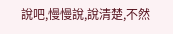說吧,慢慢說,說清楚,不然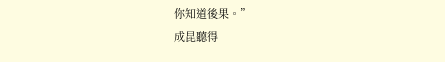你知道後果。”
成昆聽得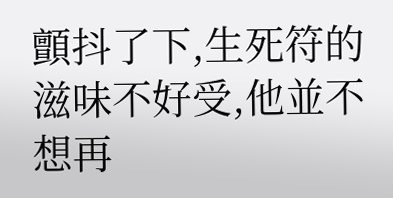顫抖了下,生死符的滋味不好受,他並不想再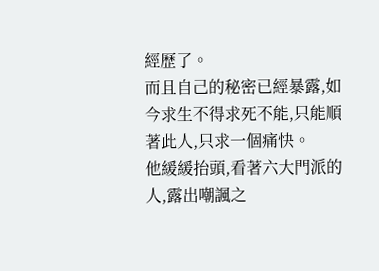經歷了。
而且自己的秘密已經暴露,如今求生不得求死不能,只能順著此人,只求一個痛快。
他緩緩抬頭,看著六大門派的人,露出嘲諷之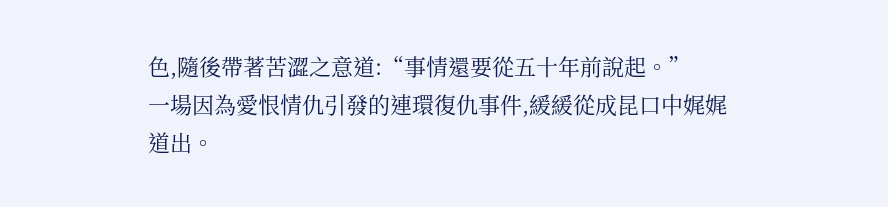色,隨後帶著苦澀之意道:“事情還要從五十年前說起。”
一場因為愛恨情仇引發的連環復仇事件,緩緩從成昆口中娓娓道出。